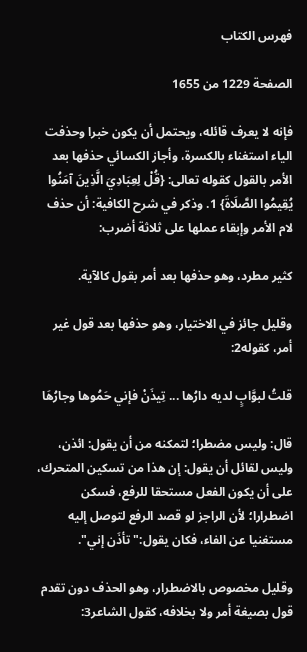فهرس الكتاب

الصفحة 1229 من 1655

فإنه لا يعرف قائله، ويحتمل أن يكون خبرا وحذفت الياء استغناء بالكسرة، وأجاز الكسائي حذفها بعد الأمر بالقول كقوله تعالى: {قُلْ لِعِبَادِيَ الَّذِينَ آمَنُوا يُقِيمُوا الصَّلَاةَ} 1. وذكر في شرح الكافية: أن حذف لام الأمر وإبقاء عملها على ثلاثة أضرب:

كثير مطرد، وهو حذفها بعد أمر بقول كالآية.

وقليل جائز في الاختيار، وهو حذفها بعد قول غير أمر، كقوله2:

قلتُ لبوَّابٍ لديه دارُها ... تِيذَنْ فإني حَمُوها وجارُهَا

قال: وليس مضطرا؛ لتمكنه من أن يقول: ائذن، وليس لقائل أن يقول: إن هذا من تسكين المتحرك، على أن يكون الفعل مستحقا للرفع، فسكن اضطرارا؛ لأن الراجز لو قصد الرفع لتوصل إليه مستغنيا عن الفاء، فكان يقول:"تأذَن إني".

وقليل مخصوص بالاضطرار، وهو الحذف دون تقدم قول بصيغة أمر ولا بخلافه، كقول الشاعر3: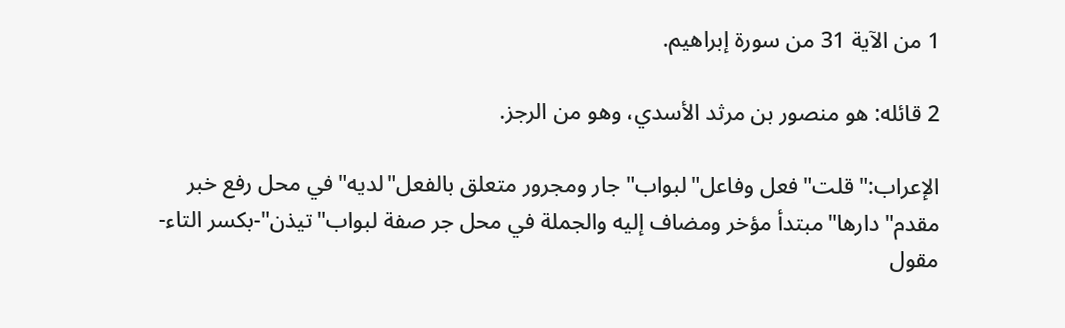1 من الآية 31 من سورة إبراهيم.

2 قائله: هو منصور بن مرثد الأسدي، وهو من الرجز.

الإعراب:"قلت"فعل وفاعل"لبواب"جار ومجرور متعلق بالفعل"لديه"في محل رفع خبر مقدم"دارها"مبتدأ مؤخر ومضاف إليه والجملة في محل جر صفة لبواب"تيذن"-بكسر التاء- مقول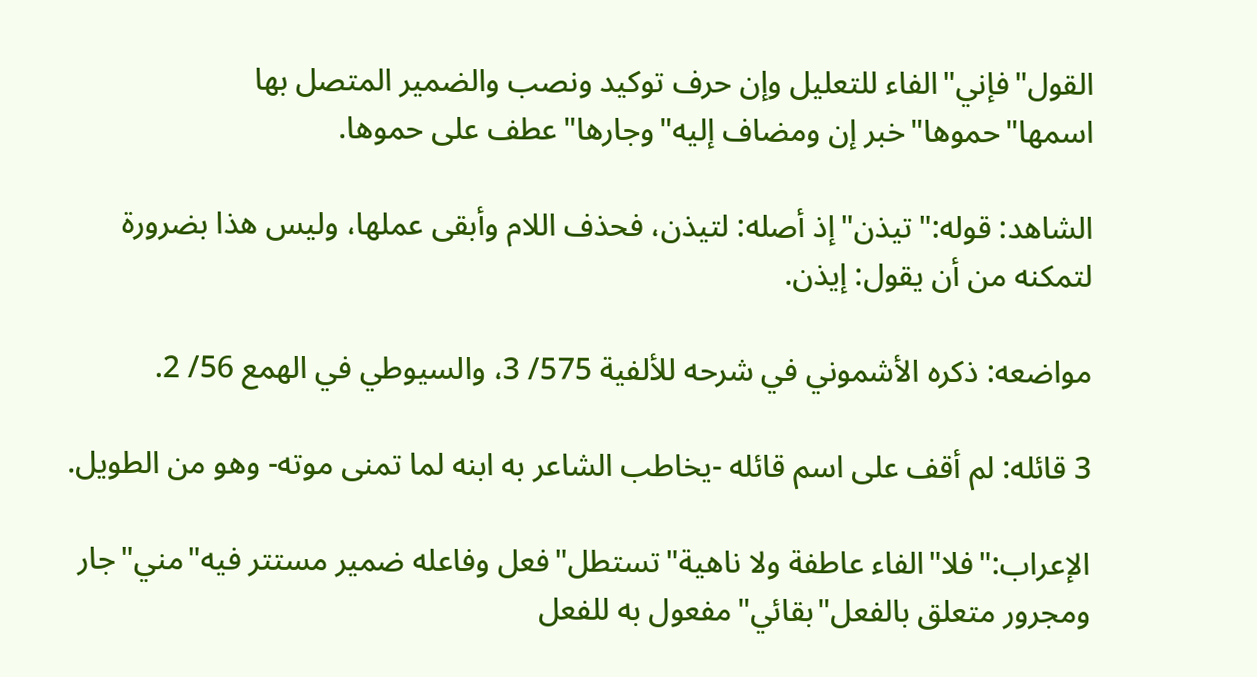القول"فإني"الفاء للتعليل وإن حرف توكيد ونصب والضمير المتصل بها اسمها"حموها"خبر إن ومضاف إليه"وجارها"عطف على حموها.

الشاهد: قوله:"تيذن"إذ أصله: لتيذن، فحذف اللام وأبقى عملها، وليس هذا بضرورة لتمكنه من أن يقول: إيذن.

مواضعه: ذكره الأشموني في شرحه للألفية 575/ 3، والسيوطي في الهمع 56/ 2.

3 قائله: لم أقف على اسم قائله -يخاطب الشاعر به ابنه لما تمنى موته- وهو من الطويل.

الإعراب:"فلا"الفاء عاطفة ولا ناهية"تستطل"فعل وفاعله ضمير مستتر فيه"مني"جار ومجرور متعلق بالفعل"بقائي"مفعول به للفعل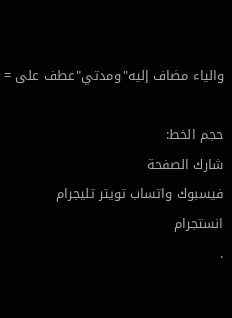والياء مضاف إليه"ومدتي"عطف على =

حجم الخط:
شارك الصفحة
فيسبوك واتساب تويتر تليجرام انستجرام
.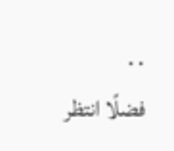. .
فضلًا انتظر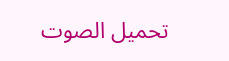تحميل الصوت